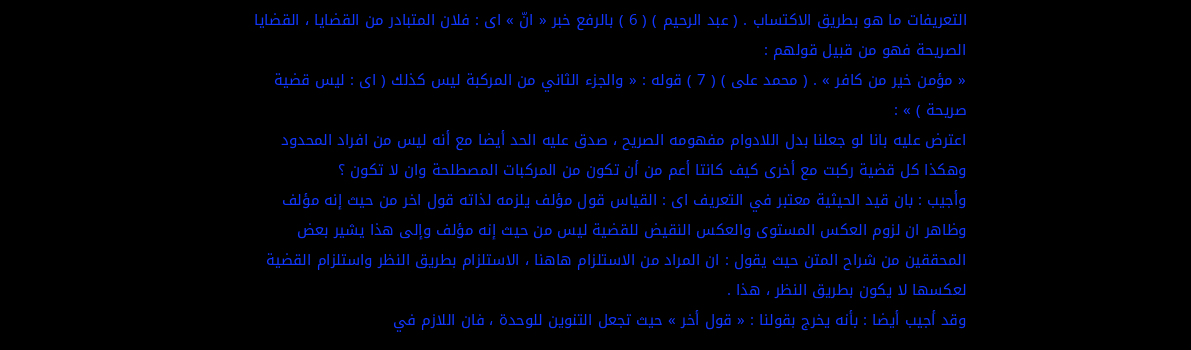التعريفات ما هو بطريق الاكتساب . ( عبد الرحيم ) ( 6 ) بالرفع خبر « انّ » اى : فلان المتبادر من القضايا ، القضايا الصريحة فهو من قبيل قولهم :
« مؤمن خير من كافر » . ( محمد على ) ( 7 ) قوله : « والجزء الثاني من المركبة ليس كذلك ( اى : ليس قضية صريحة ) » :
اعترض عليه بانا لو جعلنا بدل اللادوام مفهومه الصريح ، صدق عليه الحد أيضا مع أنه ليس من افراد المحدود وهكذا كل قضية ركبت مع أخرى كيف كانتا أعم من أن تكون من المركبات المصطلحة وان لا تكون ؟
وأجيب : بان قيد الحيثية معتبر في التعريف اى : القياس قول مؤلف يلزمه لذاته قول اخر من حيث إنه مؤلف وظاهر ان لزوم العكس المستوى والعكس النقيض للقضية ليس من حيث إنه مؤلف وإلى هذا يشير بعض المحققين من شراح المتن حيث يقول : ان المراد من الاستلزام هاهنا ، الاستلزام بطريق النظر واستلزام القضية لعكسها لا يكون بطريق النظر ، هذا .
وقد أجيب أيضا : بأنه يخرج بقولنا : « قول أخر » حيث تجعل التنوين للوحدة ، فان اللازم في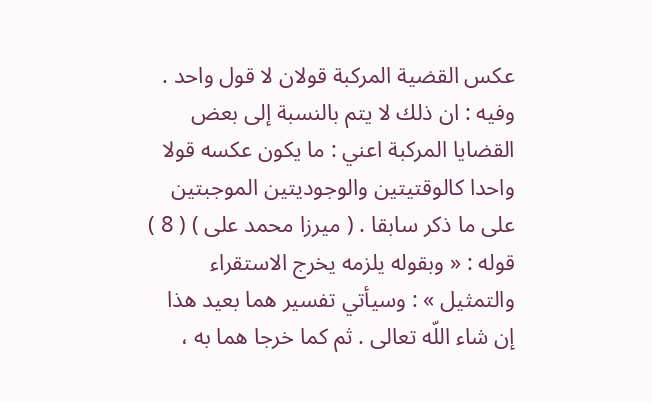عكس القضية المركبة قولان لا قول واحد .
وفيه : ان ذلك لا يتم بالنسبة إلى بعض القضايا المركبة اعني : ما يكون عكسه قولا واحدا كالوقتيتين والوجوديتين الموجبتين على ما ذكر سابقا . ( ميرزا محمد على ) ( 8 ) قوله : « وبقوله يلزمه يخرج الاستقراء والتمثيل » : وسيأتي تفسير هما بعيد هذا إن شاء اللّه تعالى . ثم كما خرجا هما به ،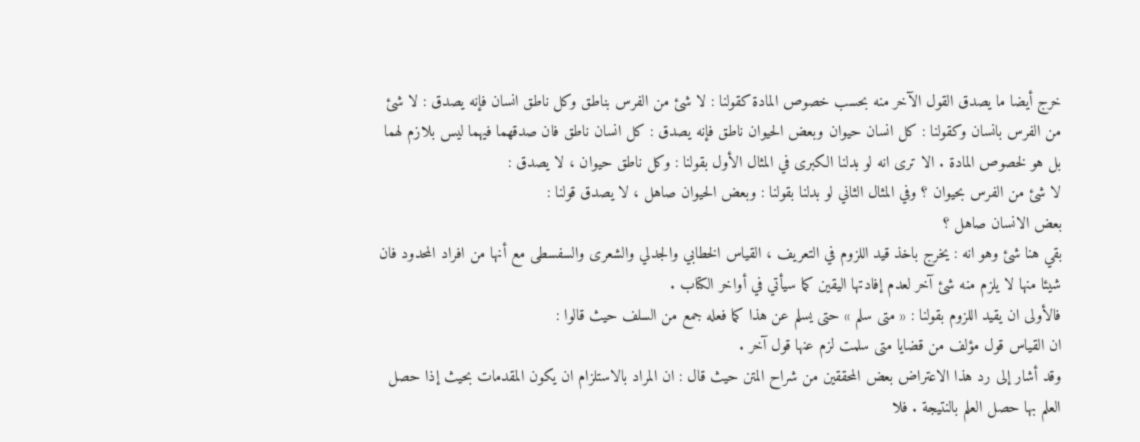خرج أيضا ما يصدق القول الآخر منه بحسب خصوص المادة كقولنا : لا شئ من الفرس بناطق وكل ناطق انسان فإنه يصدق : لا شئ من الفرس بانسان وكقولنا : كل انسان حيوان وبعض الحيوان ناطق فإنه يصدق : كل انسان ناطق فان صدقهما فيهما ليس بلازم لهما بل هو لخصوص المادة . الا ترى انه لو بدلنا الكبرى في المثال الأول بقولنا : وكل ناطق حيوان ، لا يصدق :
لا شئ من الفرس بحيوان ؟ وفي المثال الثاني لو بدلنا بقولنا : وبعض الحيوان صاهل ، لا يصدق قولنا :
بعض الانسان صاهل ؟
بقي هنا شئ وهو انه : يخرج باخذ قيد اللزوم في التعريف ، القياس الخطابي والجدلي والشعرى والسفسطى مع أنها من افراد المحدود فان شيئا منها لا يلزم منه شئ آخر لعدم إفادتها اليقين كما سيأتي في أواخر الكتاب .
فالأولى ان يقيد اللزوم بقولنا : « متى سلم » حتى يسلم عن هذا كما فعله جمع من السلف حيث قالوا :
ان القياس قول مؤلف من قضايا متى سلمت لزم عنها قول آخر .
وقد أشار إلى رد هذا الاعتراض بعض المحققين من شراح المتن حيث قال : ان المراد بالاستلزام ان يكون المقدمات بحيث إذا حصل العلم بها حصل العلم بالنتيجة . فلا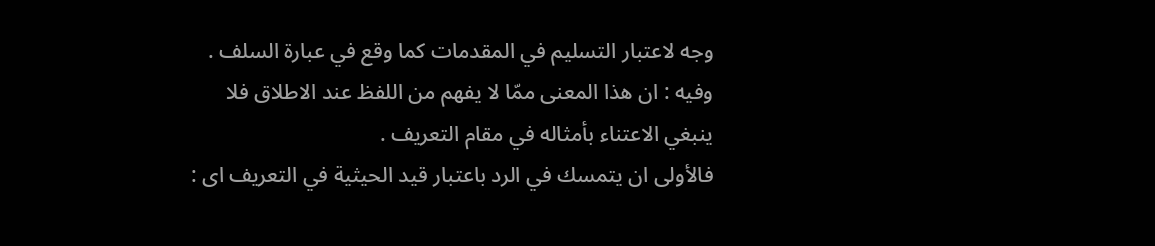وجه لاعتبار التسليم في المقدمات كما وقع في عبارة السلف .
وفيه : ان هذا المعنى ممّا لا يفهم من اللفظ عند الاطلاق فلا ينبغي الاعتناء بأمثاله في مقام التعريف .
فالأولى ان يتمسك في الرد باعتبار قيد الحيثية في التعريف اى :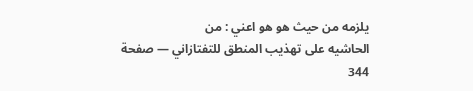يلزمه من حيث هو هو اعني : من
الحاشيه على تهذيب المنطق للتفتازاني — صفحة 344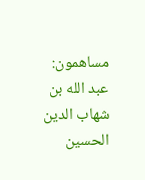مساهمون: عبد الله بن شهاب الدين الحسين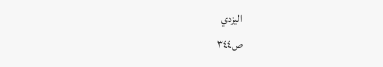اليزدي
ص٣٤٤